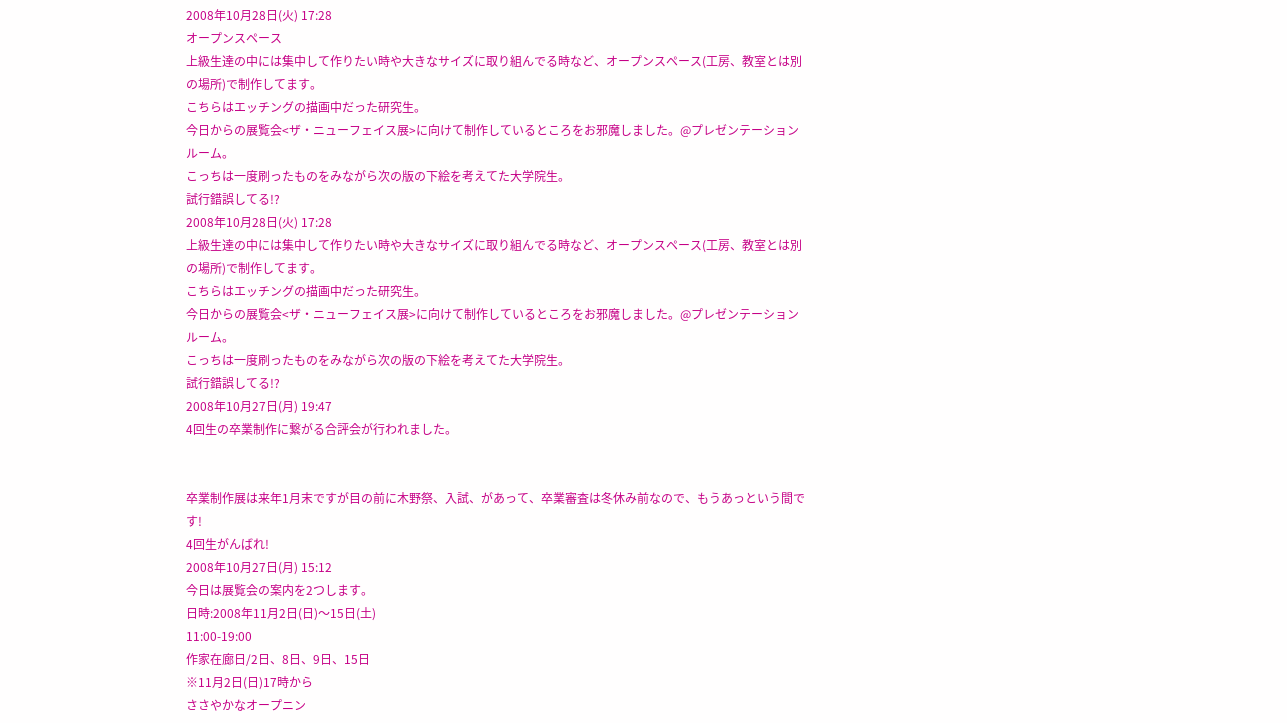2008年10月28日(火) 17:28
オープンスペース
上級生達の中には集中して作りたい時や大きなサイズに取り組んでる時など、オープンスペース(工房、教室とは別の場所)で制作してます。
こちらはエッチングの描画中だった研究生。
今日からの展覧会<ザ・ニューフェイス展>に向けて制作しているところをお邪魔しました。@プレゼンテーションルーム。
こっちは一度刷ったものをみながら次の版の下絵を考えてた大学院生。
試行錯誤してる!?
2008年10月28日(火) 17:28
上級生達の中には集中して作りたい時や大きなサイズに取り組んでる時など、オープンスペース(工房、教室とは別の場所)で制作してます。
こちらはエッチングの描画中だった研究生。
今日からの展覧会<ザ・ニューフェイス展>に向けて制作しているところをお邪魔しました。@プレゼンテーションルーム。
こっちは一度刷ったものをみながら次の版の下絵を考えてた大学院生。
試行錯誤してる!?
2008年10月27日(月) 19:47
4回生の卒業制作に繋がる合評会が行われました。


卒業制作展は来年1月末ですが目の前に木野祭、入試、があって、卒業審査は冬休み前なので、もうあっという間です!
4回生がんばれ!
2008年10月27日(月) 15:12
今日は展覧会の案内を2つします。
日時:2008年11月2日(日)〜15日(土)
11:00-19:00
作家在廊日/2日、8日、9日、15日
※11月2日(日)17時から
ささやかなオープニン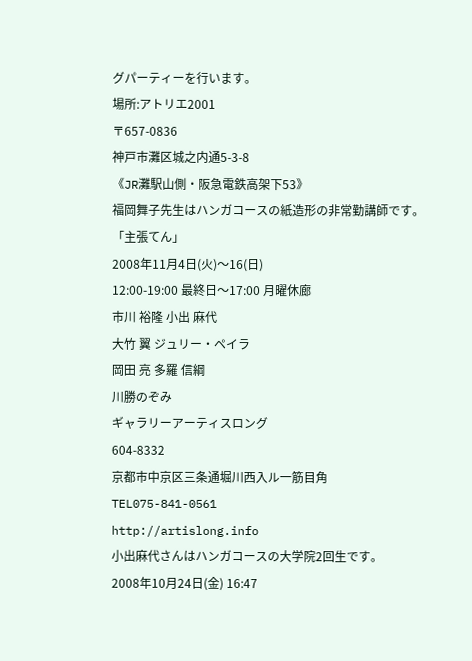グパーティーを行います。
場所:アトリエ2001
〒657-0836
神戸市灘区城之内通5-3-8
《JR灘駅山側・阪急電鉄高架下53》
福岡舞子先生はハンガコースの紙造形の非常勤講師です。
「主張てん」
2008年11月4日(火)〜16(日)
12:00-19:00 最終日〜17:00 月曜休廊
市川 裕隆 小出 麻代
大竹 翼 ジュリー・ペイラ
岡田 亮 多羅 信綱
川勝のぞみ
ギャラリーアーティスロング
604-8332
京都市中京区三条通堀川西入ル一筋目角
TEL075-841-0561
http://artislong.info
小出麻代さんはハンガコースの大学院2回生です。
2008年10月24日(金) 16:47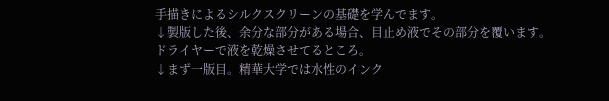手描きによるシルクスクリーンの基礎を学んでます。
↓製版した後、余分な部分がある場合、目止め液でその部分を覆います。
ドライヤーで液を乾燥させてるところ。
↓まず一版目。精華大学では水性のインク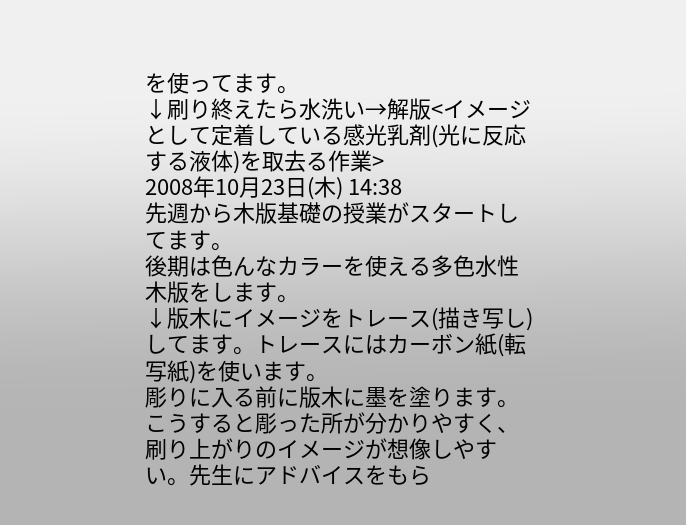を使ってます。
↓刷り終えたら水洗い→解版<イメージとして定着している感光乳剤(光に反応する液体)を取去る作業>
2008年10月23日(木) 14:38
先週から木版基礎の授業がスタートしてます。
後期は色んなカラーを使える多色水性木版をします。
↓版木にイメージをトレース(描き写し)してます。トレースにはカーボン紙(転写紙)を使います。
彫りに入る前に版木に墨を塗ります。こうすると彫った所が分かりやすく、刷り上がりのイメージが想像しやすい。先生にアドバイスをもら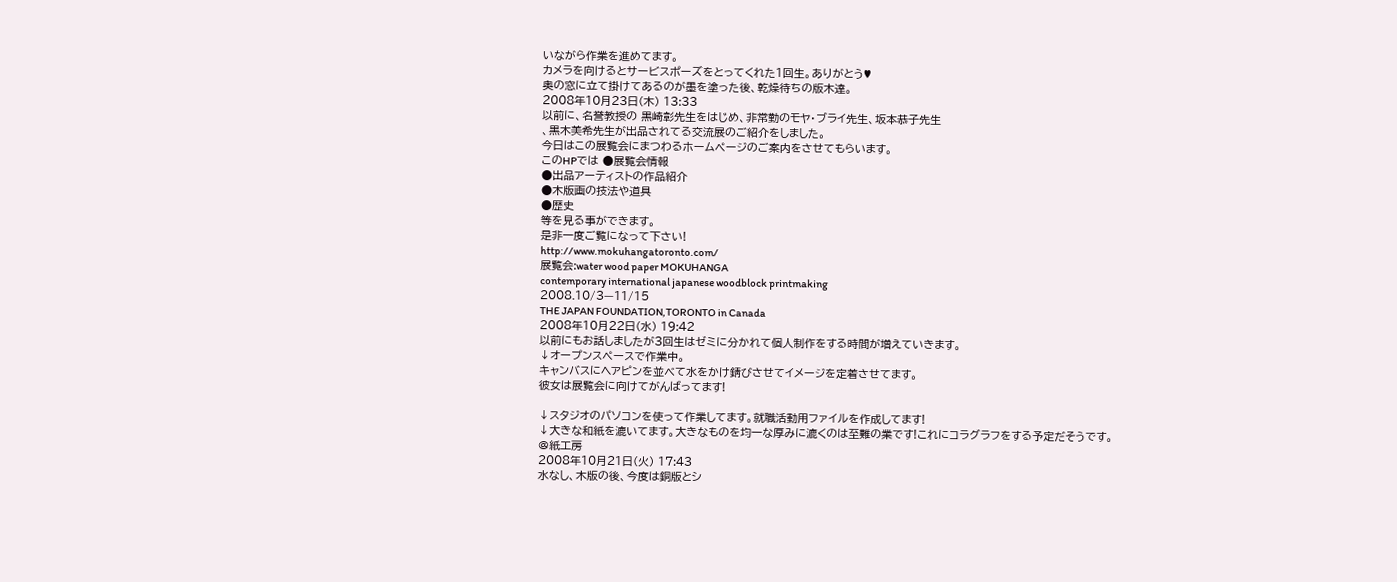いながら作業を進めてます。
カメラを向けるとサービスポーズをとってくれた1回生。ありがとう♥
奥の窓に立て掛けてあるのが墨を塗った後、乾燥待ちの版木達。
2008年10月23日(木) 13:33
以前に、名誉教授の 黒崎彰先生をはじめ、非常勤のモヤ・ブライ先生、坂本恭子先生
、黒木美希先生が出品されてる交流展のご紹介をしました。
今日はこの展覧会にまつわるホームページのご案内をさせてもらいます。
このHPでは ●展覧会情報
●出品アーティストの作品紹介
●木版画の技法や道具
●歴史
等を見る事ができます。
是非一度ご覧になって下さい!
http://www.mokuhangatoronto.com/
展覧会:water wood paper MOKUHANGA
contemporary international japanese woodblock printmaking
2008.10/3—11/15
THE JAPAN FOUNDATION,TORONTO in Canada
2008年10月22日(水) 19:42
以前にもお話しましたが3回生はゼミに分かれて個人制作をする時間が増えていきます。
↓オープンスペースで作業中。
キャンバスにヘアピンを並べて水をかけ錆びさせてイメージを定着させてます。
彼女は展覧会に向けてがんばってます!

↓スタジオのパソコンを使って作業してます。就職活動用ファイルを作成してます!
↓大きな和紙を漉いてます。大きなものを均一な厚みに漉くのは至難の業です!これにコラグラフをする予定だそうです。
@紙工房
2008年10月21日(火) 17:43
水なし、木版の後、今度は銅版とシ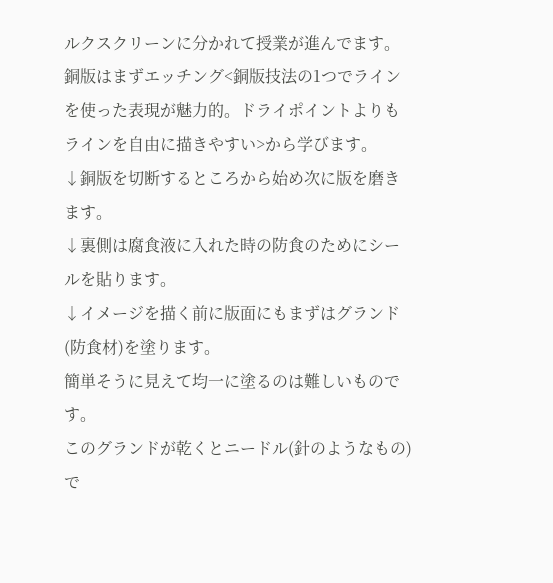ルクスクリーンに分かれて授業が進んでます。
銅版はまずエッチング<銅版技法の1つでラインを使った表現が魅力的。ドライポイントよりもラインを自由に描きやすい>から学びます。
↓銅版を切断するところから始め次に版を磨きます。
↓裏側は腐食液に入れた時の防食のためにシールを貼ります。
↓イメージを描く前に版面にもまずはグランド(防食材)を塗ります。
簡単そうに見えて均一に塗るのは難しいものです。
このグランドが乾くとニードル(針のようなもの)で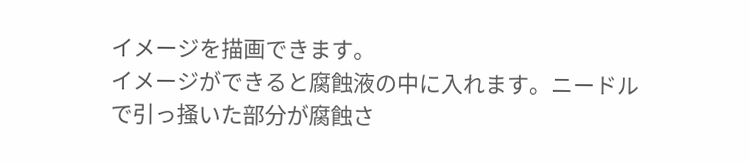イメージを描画できます。
イメージができると腐蝕液の中に入れます。ニードルで引っ掻いた部分が腐蝕さ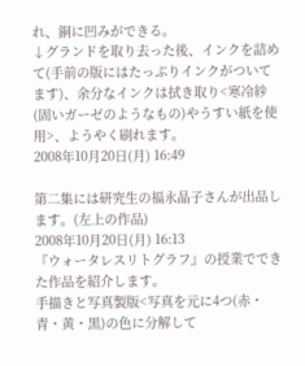れ、銅に凹みができる。
↓グランドを取り去った後、インクを詰めて(手前の版にはたっぷりインクがついてます)、余分なインクは拭き取り<寒冷紗(固いガーゼのようなもの)やうすい紙を使用>、ようやく刷れます。
2008年10月20日(月) 16:49

第二集には研究生の福永晶子さんが出品します。(左上の作品)
2008年10月20日(月) 16:13
『ウォータレスリトグラフ』の授業でできた作品を紹介します。
手描きと写真製版<写真を元に4つ(赤・青・黄・黒)の色に分解して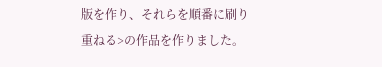版を作り、それらを順番に刷り重ねる>の作品を作りました。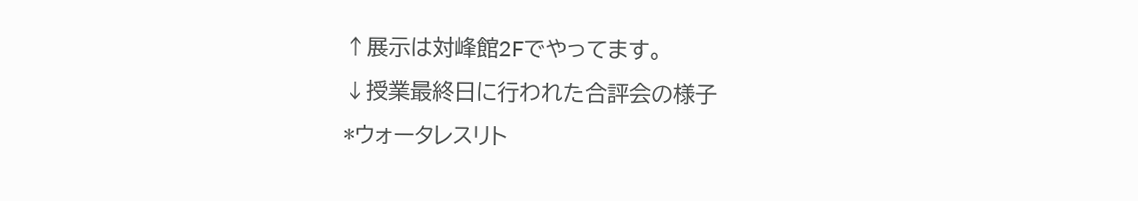↑展示は対峰館2Fでやってます。
↓授業最終日に行われた合評会の様子
*ウォータレスリト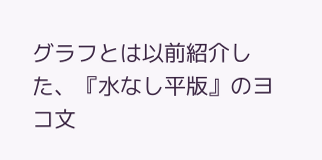グラフとは以前紹介した、『水なし平版』のヨコ文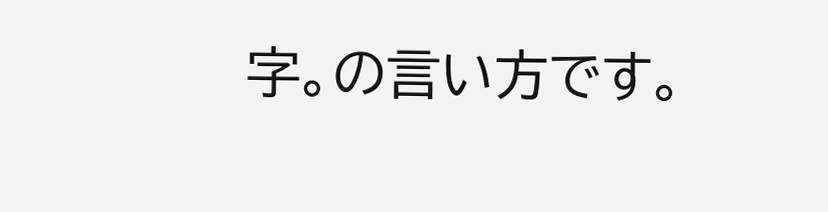字。の言い方です。